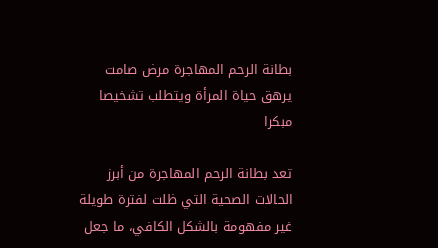بطانة الرحم المهاجرة مرض صامت يرهق حياة المرأة ويتطلب تشخيصا مبكرا

تعد بطانة الرحم المهاجرة من أبرز الحالات الصحية التي ظلت لفترة طويلة غير مفهومة بالشكل الكافي، ما جعل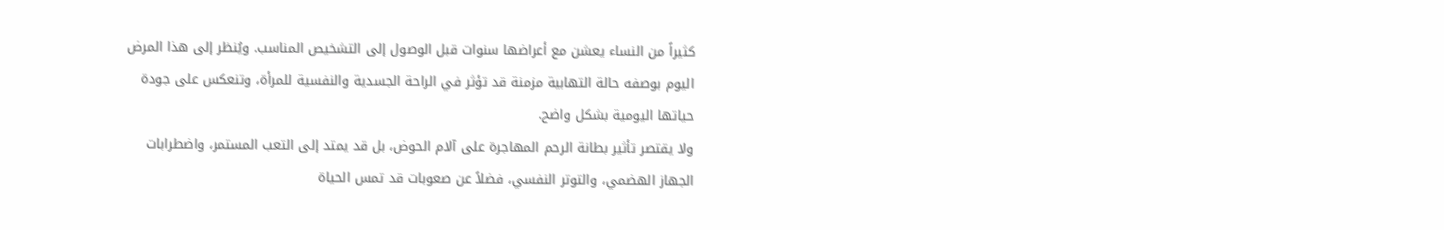كثيراً من النساء يعشن مع أعراضها سنوات قبل الوصول إلى التشخيص المناسب. ويُنظر إلى هذا المرض اليوم بوصفه حالة التهابية مزمنة قد تؤثر في الراحة الجسدية والنفسية للمرأة، وتنعكس على جودة حياتها اليومية بشكل واضح.
ولا يقتصر تأثير بطانة الرحم المهاجرة على آلام الحوض، بل قد يمتد إلى التعب المستمر، واضطرابات الجهاز الهضمي، والتوتر النفسي، فضلاً عن صعوبات قد تمس الحياة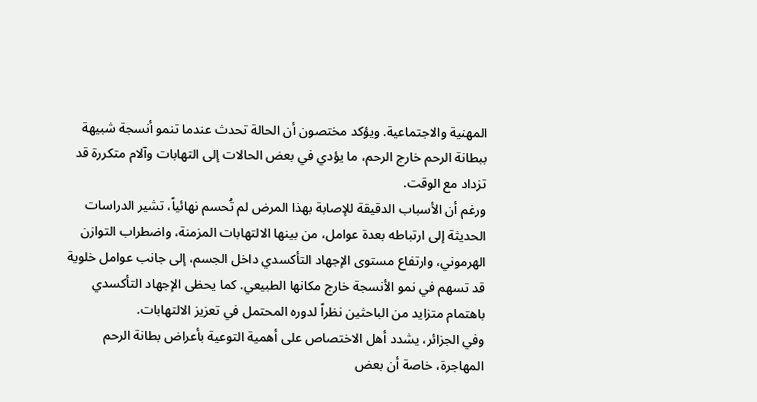المهنية والاجتماعية. ويؤكد مختصون أن الحالة تحدث عندما تنمو أنسجة شبيهة ببطانة الرحم خارج الرحم، ما يؤدي في بعض الحالات إلى التهابات وآلام متكررة قد تزداد مع الوقت.
ورغم أن الأسباب الدقيقة للإصابة بهذا المرض لم تُحسم نهائياً، تشير الدراسات الحديثة إلى ارتباطه بعدة عوامل، من بينها الالتهابات المزمنة، واضطراب التوازن الهرموني، وارتفاع مستوى الإجهاد التأكسدي داخل الجسم، إلى جانب عوامل خلوية قد تسهم في نمو الأنسجة خارج مكانها الطبيعي. كما يحظى الإجهاد التأكسدي باهتمام متزايد من الباحثين نظراً لدوره المحتمل في تعزيز الالتهابات.
وفي الجزائر، يشدد أهل الاختصاص على أهمية التوعية بأعراض بطانة الرحم المهاجرة، خاصة أن بعض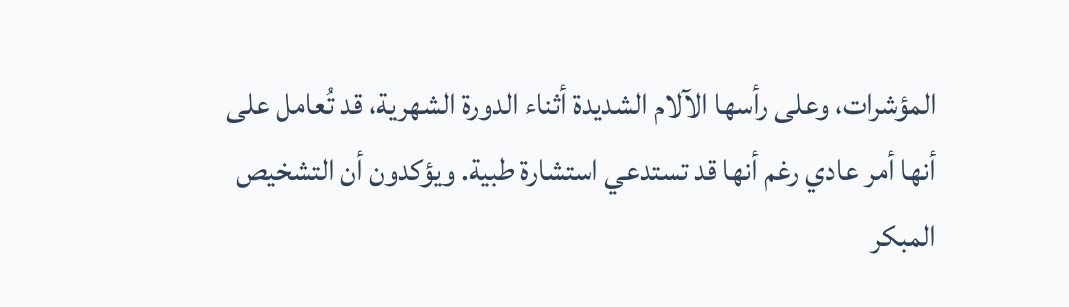المؤشرات، وعلى رأسها الآلام الشديدة أثناء الدورة الشهرية، قد تُعامل على أنها أمر عادي رغم أنها قد تستدعي استشارة طبية. ويؤكدون أن التشخيص المبكر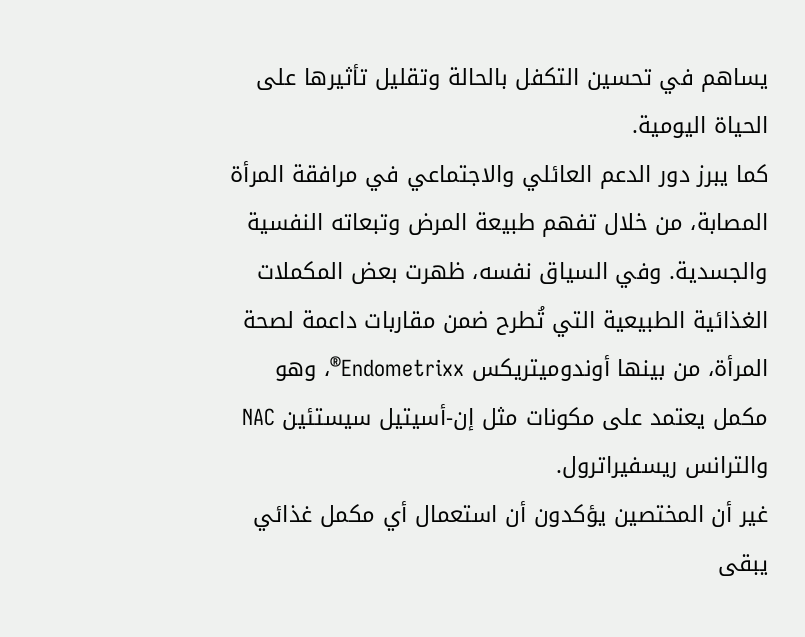يساهم في تحسين التكفل بالحالة وتقليل تأثيرها على الحياة اليومية.
كما يبرز دور الدعم العائلي والاجتماعي في مرافقة المرأة المصابة، من خلال تفهم طبيعة المرض وتبعاته النفسية والجسدية. وفي السياق نفسه، ظهرت بعض المكملات الغذائية الطبيعية التي تُطرح ضمن مقاربات داعمة لصحة المرأة، من بينها أوندوميتريكس Endometrixx®، وهو مكمل يعتمد على مكونات مثل إن-أسيتيل سيستئين NAC والترانس ريسفيراترول.
غير أن المختصين يؤكدون أن استعمال أي مكمل غذائي يبقى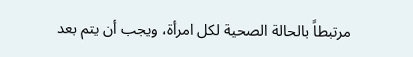مرتبطاً بالحالة الصحية لكل امرأة، ويجب أن يتم بعد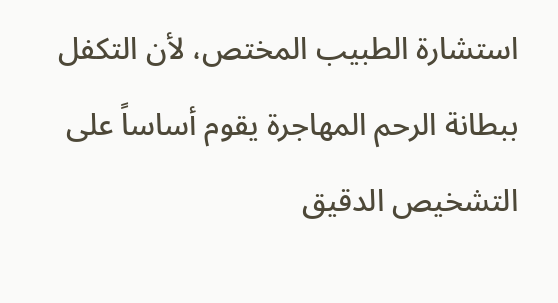استشارة الطبيب المختص، لأن التكفل ببطانة الرحم المهاجرة يقوم أساساً على التشخيص الدقيق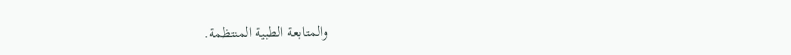والمتابعة الطبية المنتظمة.